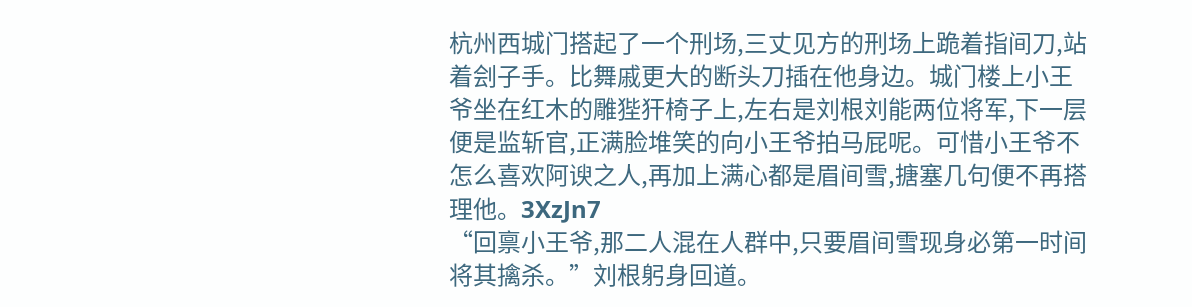杭州西城门搭起了一个刑场,三丈见方的刑场上跪着指间刀,站着刽子手。比舞戚更大的断头刀插在他身边。城门楼上小王爷坐在红木的雕狴犴椅子上,左右是刘根刘能两位将军,下一层便是监斩官,正满脸堆笑的向小王爷拍马屁呢。可惜小王爷不怎么喜欢阿谀之人,再加上满心都是眉间雪,搪塞几句便不再搭理他。3XzJn7
“回禀小王爷,那二人混在人群中,只要眉间雪现身必第一时间将其擒杀。”刘根躬身回道。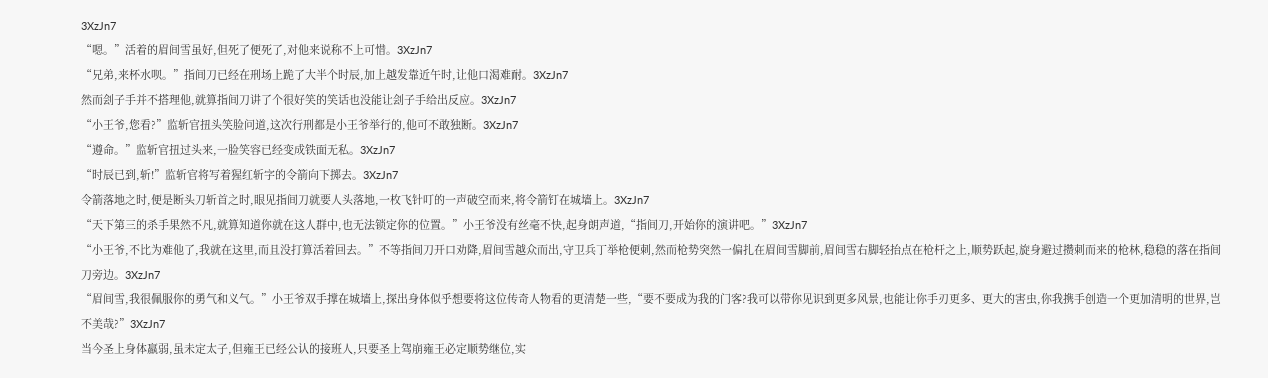3XzJn7
“嗯。”活着的眉间雪虽好,但死了便死了,对他来说称不上可惜。3XzJn7
“兄弟,来杯水呗。”指间刀已经在刑场上跪了大半个时辰,加上越发靠近午时,让他口渴难耐。3XzJn7
然而刽子手并不搭理他,就算指间刀讲了个很好笑的笑话也没能让刽子手给出反应。3XzJn7
“小王爷,您看?”监斩官扭头笑脸问道,这次行刑都是小王爷举行的,他可不敢独断。3XzJn7
“遵命。”监斩官扭过头来,一脸笑容已经变成铁面无私。3XzJn7
“时辰已到,斩!”监斩官将写着猩红斩字的令箭向下掷去。3XzJn7
令箭落地之时,便是断头刀斩首之时,眼见指间刀就要人头落地,一枚飞针叮的一声破空而来,将令箭钉在城墙上。3XzJn7
“天下第三的杀手果然不凡,就算知道你就在这人群中,也无法锁定你的位置。”小王爷没有丝毫不快,起身朗声道,“指间刀,开始你的演讲吧。”3XzJn7
“小王爷,不比为难他了,我就在这里,而且没打算活着回去。”不等指间刀开口劝降,眉间雪越众而出,守卫兵丁举枪便刺,然而枪势突然一偏扎在眉间雪脚前,眉间雪右脚轻抬点在枪杆之上,顺势跃起,旋身避过攒刺而来的枪林,稳稳的落在指间刀旁边。3XzJn7
“眉间雪,我很佩服你的勇气和义气。”小王爷双手撑在城墙上,探出身体似乎想要将这位传奇人物看的更清楚一些,“要不要成为我的门客?我可以带你见识到更多风景,也能让你手刃更多、更大的害虫,你我携手创造一个更加清明的世界,岂不美哉?”3XzJn7
当今圣上身体羸弱,虽未定太子,但雍王已经公认的接班人,只要圣上驾崩雍王必定顺势继位,实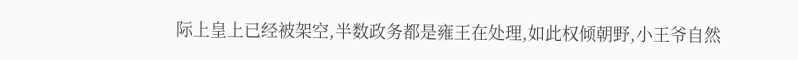际上皇上已经被架空,半数政务都是雍王在处理,如此权倾朝野,小王爷自然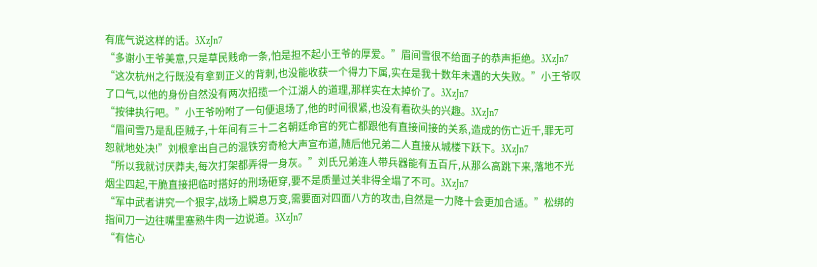有底气说这样的话。3XzJn7
“多谢小王爷美意,只是草民贱命一条,怕是担不起小王爷的厚爱。”眉间雪很不给面子的恭声拒绝。3XzJn7
“这次杭州之行既没有拿到正义的背刺,也没能收获一个得力下属,实在是我十数年未遇的大失败。”小王爷叹了口气,以他的身份自然没有两次招揽一个江湖人的道理,那样实在太掉价了。3XzJn7
“按律执行吧。”小王爷吩咐了一句便退场了,他的时间很紧,也没有看砍头的兴趣。3XzJn7
“眉间雪乃是乱臣贼子,十年间有三十二名朝廷命官的死亡都跟他有直接间接的关系,造成的伤亡近千,罪无可恕就地处决!”刘根拿出自己的混铁穷奇枪大声宣布道,随后他兄弟二人直接从城楼下跃下。3XzJn7
“所以我就讨厌莽夫,每次打架都弄得一身灰。”刘氏兄弟连人带兵器能有五百斤,从那么高跳下来,落地不光烟尘四起,干脆直接把临时搭好的刑场砸穿,要不是质量过关非得全塌了不可。3XzJn7
“军中武者讲究一个狠字,战场上瞬息万变,需要面对四面八方的攻击,自然是一力降十会更加合适。”松绑的指间刀一边往嘴里塞熟牛肉一边说道。3XzJn7
“有信心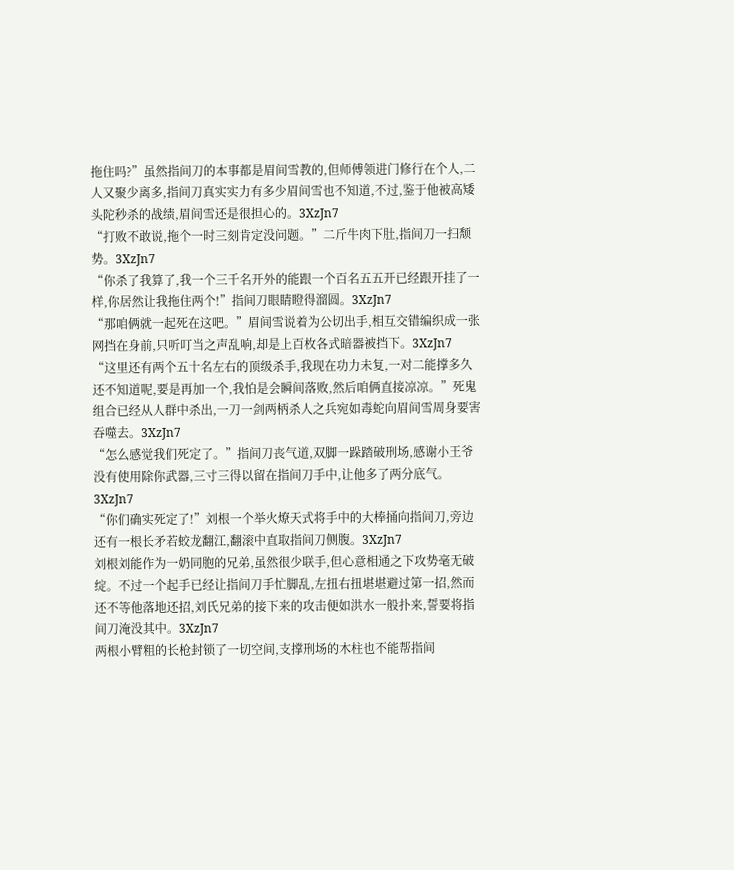拖住吗?”虽然指间刀的本事都是眉间雪教的,但师傅领进门修行在个人,二人又聚少离多,指间刀真实实力有多少眉间雪也不知道,不过,鉴于他被高矮头陀秒杀的战绩,眉间雪还是很担心的。3XzJn7
“打败不敢说,拖个一时三刻肯定没问题。”二斤牛肉下肚,指间刀一扫颓势。3XzJn7
“你杀了我算了,我一个三千名开外的能跟一个百名五五开已经跟开挂了一样,你居然让我拖住两个!”指间刀眼睛瞪得溜圆。3XzJn7
“那咱俩就一起死在这吧。”眉间雪说着为公切出手,相互交错编织成一张网挡在身前,只听叮当之声乱响,却是上百枚各式暗器被挡下。3XzJn7
“这里还有两个五十名左右的顶级杀手,我现在功力未复,一对二能撑多久还不知道呢,要是再加一个,我怕是会瞬间落败,然后咱俩直接凉凉。”死鬼组合已经从人群中杀出,一刀一剑两柄杀人之兵宛如毒蛇向眉间雪周身要害吞噬去。3XzJn7
“怎么感觉我们死定了。”指间刀丧气道,双脚一跺踏破刑场,感谢小王爷没有使用除你武器,三寸三得以留在指间刀手中,让他多了两分底气。3XzJn7
“你们确实死定了!”刘根一个举火燎天式将手中的大棒捅向指间刀,旁边还有一根长矛若蛟龙翻江,翻滚中直取指间刀侧腹。3XzJn7
刘根刘能作为一奶同胞的兄弟,虽然很少联手,但心意相通之下攻势毫无破绽。不过一个起手已经让指间刀手忙脚乱,左扭右扭堪堪避过第一招,然而还不等他落地还招,刘氏兄弟的接下来的攻击便如洪水一般扑来,誓要将指间刀淹没其中。3XzJn7
两根小臂粗的长枪封锁了一切空间,支撑刑场的木柱也不能帮指间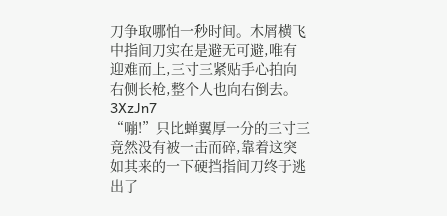刀争取哪怕一秒时间。木屑横飞中指间刀实在是避无可避,唯有迎难而上,三寸三紧贴手心拍向右侧长枪,整个人也向右倒去。3XzJn7
“嘣!”只比蝉翼厚一分的三寸三竟然没有被一击而碎,靠着这突如其来的一下硬挡指间刀终于逃出了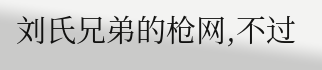刘氏兄弟的枪网,不过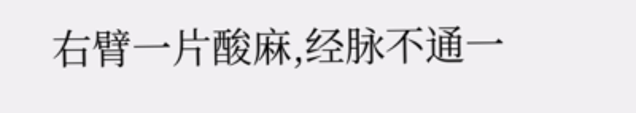右臂一片酸麻,经脉不通一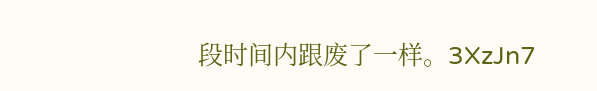段时间内跟废了一样。3XzJn7